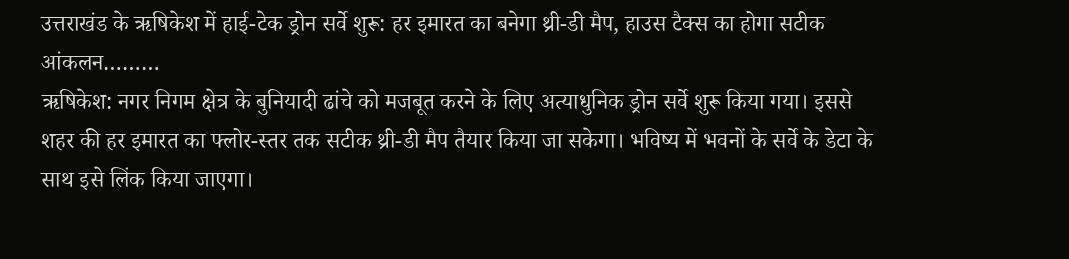उत्तराखंड के ऋषिकेश में हाई-टेक ड्रोन सर्वे शुरू: हर इमारत का बनेगा थ्री-डी मैप, हाउस टैक्स का होगा सटीक आंकलन………
ऋषिकेश: नगर निगम क्षेत्र के बुनियादी ढांचे को मजबूत करने के लिए अत्याधुनिक ड्रोन सर्वे शुरू किया गया। इससे शहर की हर इमारत का फ्लोर-स्तर तक सटीक थ्री-डी मैप तैयार किया जा सकेगा। भविष्य में भवनों के सर्वे के डेटा के साथ इसे लिंक किया जाएगा।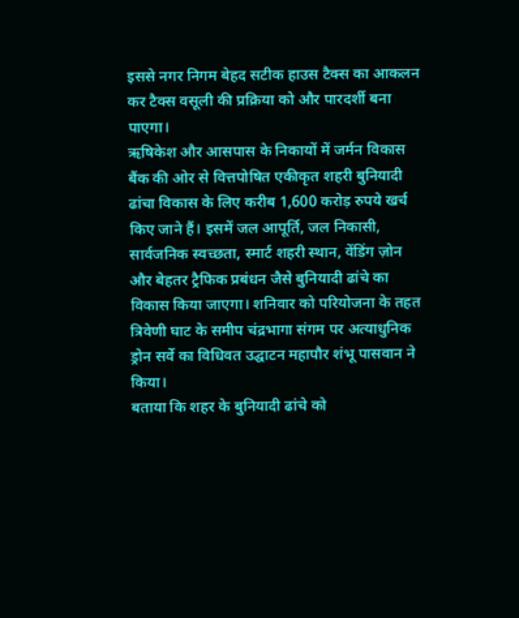इससे नगर निगम बेहद सटीक हाउस टैक्स का आकलन कर टैक्स वसूली की प्रक्रिया को और पारदर्शी बना पाएगा।
ऋषिकेश और आसपास के निकायों में जर्मन विकास बैंक की ओर से वित्तपोषित एकीकृत शहरी बुनियादी ढांचा विकास के लिए करीब 1,600 करोड़ रुपये खर्च किए जाने हैं। इसमें जल आपूर्ति, जल निकासी, सार्वजनिक स्वच्छता, स्मार्ट शहरी स्थान, वेंडिंग ज़ोन और बेहतर ट्रैफिक प्रबंधन जैसे बुनियादी ढांचे का विकास किया जाएगा। शनिवार को परियोजना के तहत त्रिवेणी घाट के समीप चंद्रभागा संगम पर अत्याधुनिक ड्रोन सर्वे का विधिवत उद्घाटन महापौर शंभू पासवान ने किया।
बताया कि शहर के बुनियादी ढांचे को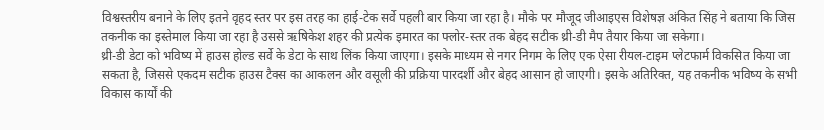विश्वस्तरीय बनाने के लिए इतने वृहद स्तर पर इस तरह का हाई-टेक सर्वे पहली बार किया जा रहा है। मौके पर मौजूद जीआइएस विशेषज्ञ अंकित सिंह ने बताया कि जिस तकनीक का इस्तेमाल किया जा रहा है उससे ऋषिकेश शहर की प्रत्येक इमारत का फ्लोर-स्तर तक बेहद सटीक थ्री-डी मैप तैयार किया जा सकेगा।
थ्री-डी डेटा को भविष्य में हाउस होल्ड सर्वे के डेटा के साथ लिंक किया जाएगा। इसके माध्यम से नगर निगम के लिए एक ऐसा रीयल-टाइम प्लेटफार्म विकसित किया जा सकता है, जिससे एकदम सटीक हाउस टैक्स का आकलन और वसूली की प्रक्रिया पारदर्शी और बेहद आसान हो जाएगी। इसके अतिरिक्त, यह तकनीक भविष्य के सभी विकास कार्यों की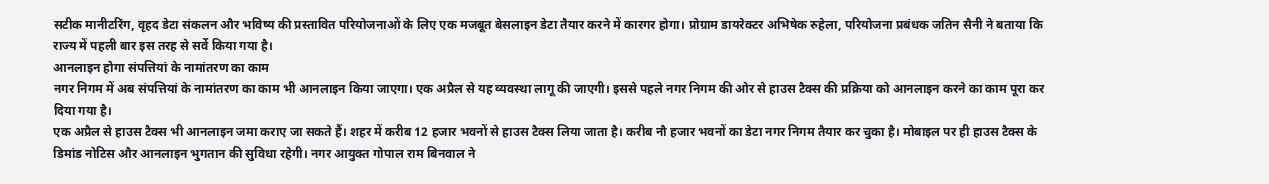सटीक मानीटरिंग, वृहद डेटा संकलन और भविष्य की प्रस्तावित परियोजनाओं के लिए एक मजबूत बेसलाइन डेटा तैयार करने में कारगर होगा। प्रोग्राम डायरेक्टर अभिषेक रुहेला, परियोजना प्रबंधक जतिन सैनी ने बताया कि राज्य में पहली बार इस तरह से सर्वे किया गया है।
आनलाइन होगा संपत्तियां के नामांतरण का काम
नगर निगम में अब संपत्तियां के नामांतरण का काम भी आनलाइन किया जाएगा। एक अप्रैल से यह व्यवस्था लागू की जाएगी। इससे पहले नगर निगम की ओर से हाउस टैक्स की प्रक्रिया को आनलाइन करने का काम पूरा कर दिया गया है।
एक अप्रैल से हाउस टैक्स भी आनलाइन जमा कराए जा सकते हैं। शहर में करीब 12 हजार भवनों से हाउस टैक्स लिया जाता है। करीब नौ हजार भवनों का डेटा नगर निगम तैयार कर चुका है। मोबाइल पर ही हाउस टैक्स के डिमांड नोटिस और आनलाइन भुगतान की सुविधा रहेगी। नगर आयुक्त गोपाल राम बिनवाल ने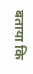बताया कि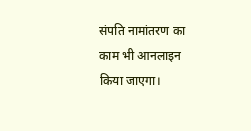संपति नामांतरण का काम भी आनलाइन किया जाएगा।